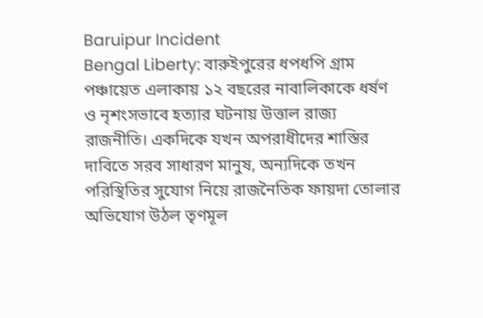Baruipur Incident
Bengal Liberty: বারুইপুরের ধপধপি গ্রাম পঞ্চায়েত এলাকায় ১২ বছরের নাবালিকাকে ধর্ষণ ও নৃশংসভাবে হত্যার ঘটনায় উত্তাল রাজ্য রাজনীতি। একদিকে যখন অপরাধীদের শাস্তির দাবিতে সরব সাধারণ মানুষ, অন্যদিকে তখন পরিস্থিতির সুযোগ নিয়ে রাজনৈতিক ফায়দা তোলার অভিযোগ উঠল তৃণমূল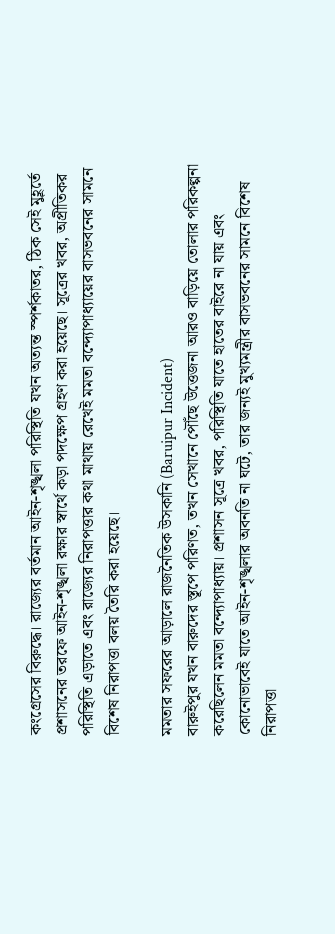কংগ্রেসের বিরুদ্ধে। রাজ্যের বর্তমান আইন-শৃঙ্খলা পরিস্থিতি যখন অত্যন্ত স্পর্শকাতর, ঠিক সেই মুহূর্তে প্রশাসনের তরফে আইন-শৃঙ্খলা রক্ষার স্বার্থে কড়া পদক্ষেপ গ্রহণ করা হয়েছে। সূত্রের খবর, অপ্রীতিকর পরিস্থিতি এড়াতে এবং রাজ্যের নিরাপত্তার কথা মাথায় রেখেই মমতা বন্দ্যোপাধ্যায়ের বাসভবনের সামনে বিশেষ নিরাপত্তা বলয় তৈরি করা হয়েছে।

মমতার সফরের আড়ালে রাজনৈতিক উসকানি (Baruipur Incident)
বারুইপুর যখন বারুদের স্তূপে পরিণত, তখন সেখানে পৌঁছে উত্তেজনা আরও বাড়িয়ে তোলার পরিকল্পনা করেছিলেন মমতা বন্দ্যোপাধ্যায়। প্রশাসন সূত্রে খবর, পরিস্থিতি যাতে হাতের বাইরে না যায় এবং কোনোভাবেই যাতে আইন-শৃঙ্খলার অবনতি না ঘটে, তার জন্যই মুখ্যমন্ত্রীর বাসভবনের সামনে বিশেষ নিরাপত্তা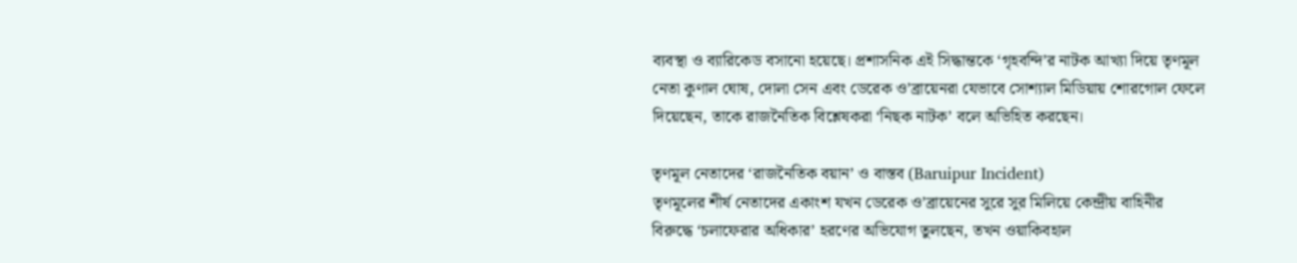ব্যবস্থা ও ব্যারিকেড বসানো হয়েছে। প্রশাসনিক এই সিদ্ধান্তকে ‘গৃহবন্দি’র নাটক আখ্যা দিয়ে তৃণমূল নেতা কুণাল ঘোষ, দোলা সেন এবং ডেরেক ও’ব্রায়েনরা যেভাবে সোশ্যাল মিডিয়ায় শোরগোল ফেলে দিয়েছেন, তাকে রাজনৈতিক বিশ্লেষকরা ‘নিছক নাটক’ বলে অভিহিত করছেন।

তৃণমূল নেতাদের ‘রাজনৈতিক বয়ান’ ও বাস্তব (Baruipur Incident)
তৃণমূলের শীর্ষ নেতাদের একাংশ যখন ডেরেক ও’ব্রায়েনের সুরে সুর মিলিয়ে কেন্দ্রীয় বাহিনীর বিরুদ্ধে ‘চলাফেরার অধিকার’ হরণের অভিযোগ তুলছেন, তখন ওয়াকিবহাল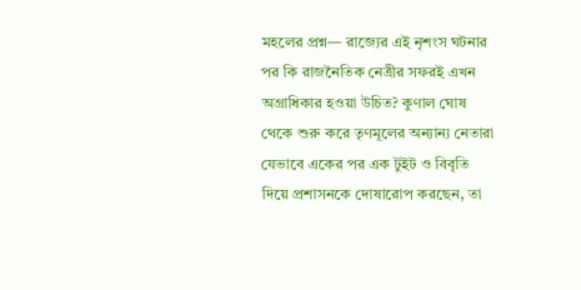মহলের প্রশ্ন— রাজ্যের এই নৃশংস ঘটনার পর কি রাজনৈতিক নেত্রীর সফরই এখন অগ্রাধিকার হওয়া উচিত? কুণাল ঘোষ থেকে শুরু করে তৃণমূলের অন্যান্য নেতারা যেভাবে একের পর এক টুইট ও বিবৃতি দিয়ে প্রশাসনকে দোষারোপ করছেন, তা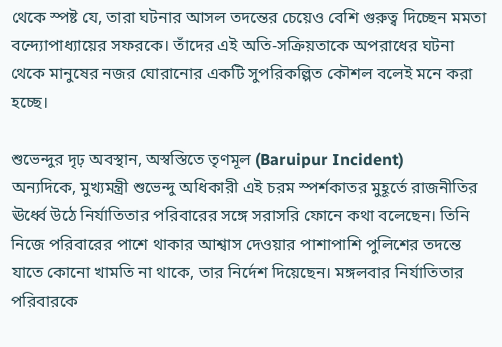থেকে স্পষ্ট যে, তারা ঘটনার আসল তদন্তের চেয়েও বেশি গুরুত্ব দিচ্ছেন মমতা বন্দ্যোপাধ্যায়ের সফরকে। তাঁদের এই অতি-সক্রিয়তাকে অপরাধের ঘটনা থেকে মানুষের নজর ঘোরানোর একটি সুপরিকল্পিত কৌশল বলেই মনে করা হচ্ছে।

শুভেন্দুর দৃঢ় অবস্থান, অস্বস্তিতে তৃণমূল (Baruipur Incident)
অন্যদিকে, মুখ্যমন্ত্রী শুভেন্দু অধিকারী এই চরম স্পর্শকাতর মুহূর্তে রাজনীতির ঊর্ধ্বে উঠে নির্যাতিতার পরিবারের সঙ্গে সরাসরি ফোনে কথা বলেছেন। তিনি নিজে পরিবারের পাশে থাকার আশ্বাস দেওয়ার পাশাপাশি পুলিশের তদন্তে যাতে কোনো খামতি না থাকে, তার নির্দেশ দিয়েছেন। মঙ্গলবার নির্যাতিতার পরিবারকে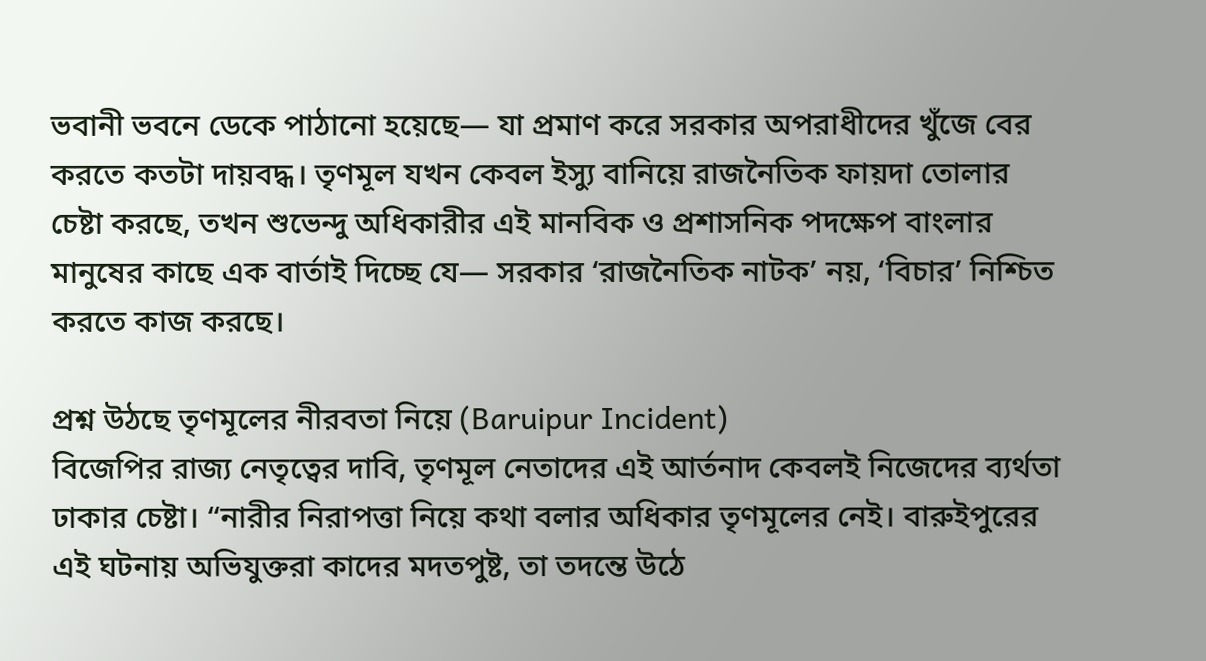ভবানী ভবনে ডেকে পাঠানো হয়েছে— যা প্রমাণ করে সরকার অপরাধীদের খুঁজে বের করতে কতটা দায়বদ্ধ। তৃণমূল যখন কেবল ইস্যু বানিয়ে রাজনৈতিক ফায়দা তোলার চেষ্টা করছে, তখন শুভেন্দু অধিকারীর এই মানবিক ও প্রশাসনিক পদক্ষেপ বাংলার মানুষের কাছে এক বার্তাই দিচ্ছে যে— সরকার ‘রাজনৈতিক নাটক’ নয়, ‘বিচার’ নিশ্চিত করতে কাজ করছে।

প্রশ্ন উঠছে তৃণমূলের নীরবতা নিয়ে (Baruipur Incident)
বিজেপির রাজ্য নেতৃত্বের দাবি, তৃণমূল নেতাদের এই আর্তনাদ কেবলই নিজেদের ব্যর্থতা ঢাকার চেষ্টা। “নারীর নিরাপত্তা নিয়ে কথা বলার অধিকার তৃণমূলের নেই। বারুইপুরের এই ঘটনায় অভিযুক্তরা কাদের মদতপুষ্ট, তা তদন্তে উঠে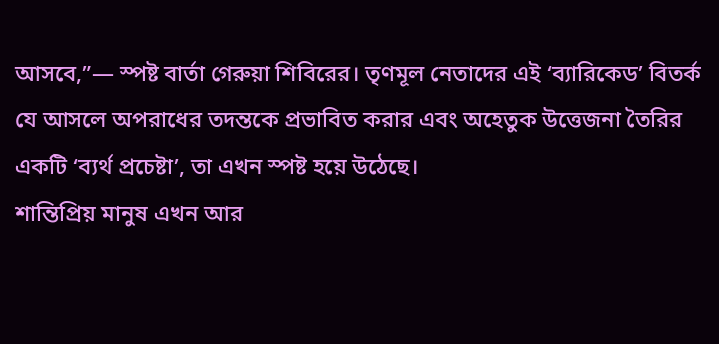আসবে,”— স্পষ্ট বার্তা গেরুয়া শিবিরের। তৃণমূল নেতাদের এই ‘ব্যারিকেড’ বিতর্ক যে আসলে অপরাধের তদন্তকে প্রভাবিত করার এবং অহেতুক উত্তেজনা তৈরির একটি ‘ব্যর্থ প্রচেষ্টা’, তা এখন স্পষ্ট হয়ে উঠেছে।
শান্তিপ্রিয় মানুষ এখন আর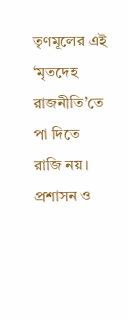তৃণমূলের এই ‘মৃতদেহ রাজনীতি’তে পা দিতে রাজি নয়। প্রশাসন ও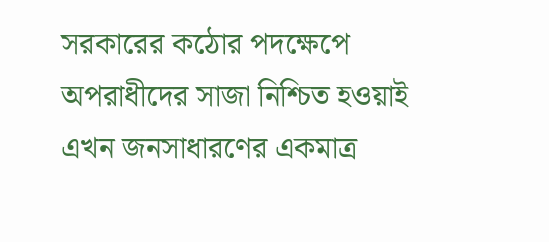সরকারের কঠোর পদক্ষেপে অপরাধীদের সাজা নিশ্চিত হওয়াই এখন জনসাধারণের একমাত্র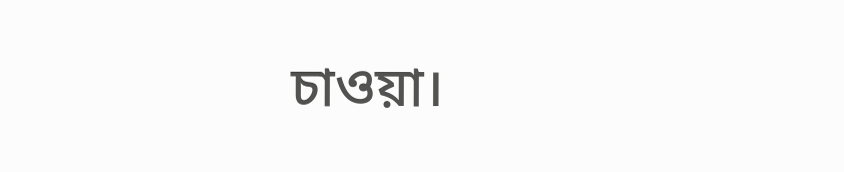চাওয়া।